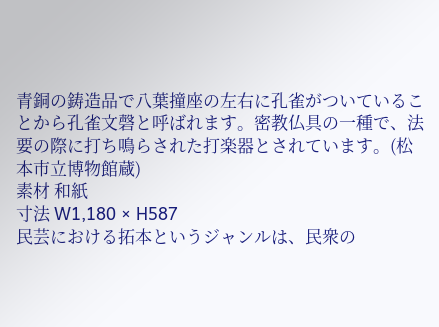青銅の鋳造品で八葉撞座の左右に孔雀がついていることから孔雀文磬と呼ばれます。密教仏具の一種で、法要の際に打ち鳴らされた打楽器とされています。(松本市立博物館蔵)
素材 和紙
寸法 W1,180 × H587
民芸における拓本というジャンルは、民衆の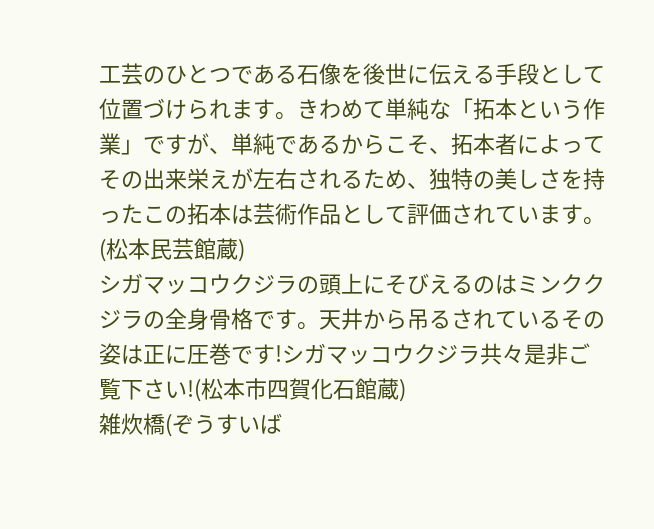工芸のひとつである石像を後世に伝える手段として位置づけられます。きわめて単純な「拓本という作業」ですが、単純であるからこそ、拓本者によってその出来栄えが左右されるため、独特の美しさを持ったこの拓本は芸術作品として評価されています。(松本民芸館蔵)
シガマッコウクジラの頭上にそびえるのはミンククジラの全身骨格です。天井から吊るされているその姿は正に圧巻です!シガマッコウクジラ共々是非ご覧下さい!(松本市四賀化石館蔵)
雑炊橋(ぞうすいば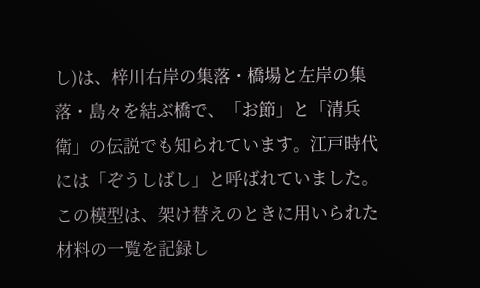し)は、梓川右岸の集落・橋場と左岸の集落・島々を結ぶ橋で、「お節」と「清兵衛」の伝説でも知られています。江戸時代には「ぞうしばし」と呼ばれていました。
この模型は、架け替えのときに用いられた材料の一覧を記録し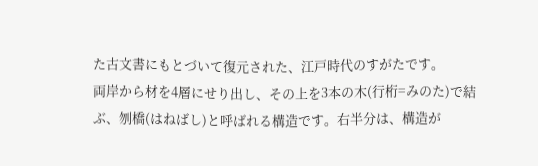た古文書にもとづいて復元された、江戸時代のすがたです。
両岸から材を4層にせり出し、その上を3本の木(行桁=みのた)で結ぶ、刎橋(はねばし)と呼ばれる構造です。右半分は、構造が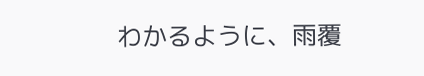わかるように、雨覆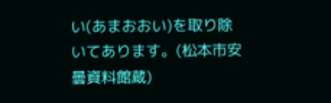い(あまおおい)を取り除いてあります。(松本市安曇資料館蔵)